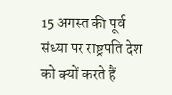15 अगस्त की पूर्व संध्या पर राष्ट्रपति देश को क्यों करते हैं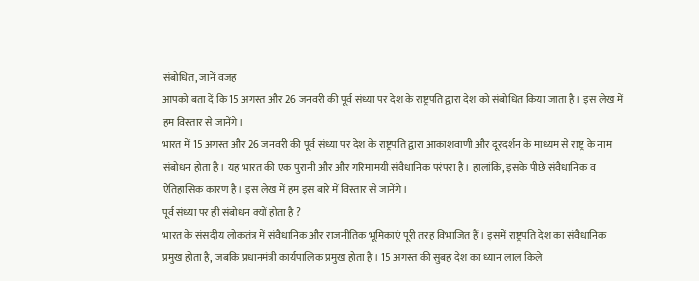संबोधित, जानें वजह
आपको बता दें कि 15 अगस्त और 26 जनवरी की पूर्व संध्या पर देश के राष्ट्रपति द्वारा देश को संबोधित किया जाता है। इस लेख में हम विस्तार से जानेंगे।
भारत में 15 अगस्त और 26 जनवरी की पूर्व संध्या पर देश के राष्ट्रपति द्वारा आकाशवाणी और दूरदर्शन के माध्यम से राष्ट्र के नाम संबोधन होता है। यह भारत की एक पुरानी और और गरिमामयी संवैधानिक परंपरा है। हालांकि, इसके पीछे संवैधानिक व ऐतिहासिक कारण है। इस लेख में हम इस बारे में विस्तार से जानेंगे।
पूर्व संध्या पर ही संबोधन क्यों होता है ?
भारत के संसदीय लोकतंत्र में संवैधानिक और राजनीतिक भूमिकाएं पूरी तरह विभाजित हैं। इसमें राष्ट्रपति देश का संवैधानिक प्रमुख होता है, जबकि प्रधानमंत्री कार्यपालिक प्रमुख होता है। 15 अगस्त की सुबह देश का ध्यान लाल किले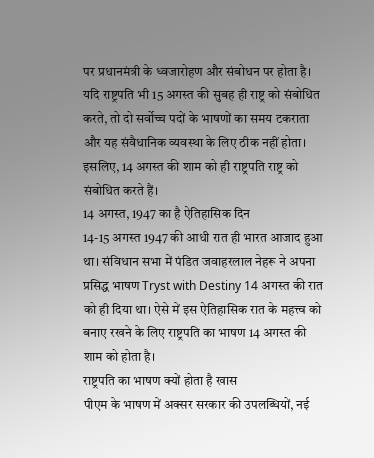पर प्रधानमंत्री के ध्वजारोहण और संबोधन पर होता है। यदि राष्ट्रपति भी 15 अगस्त की सुबह ही राष्ट्र को संबोधित करते, तो दो सर्वोच्च पदों के भाषणों का समय टकराता और यह संवैधानिक व्यवस्था के लिए ठीक नहीं होता। इसलिए, 14 अगस्त की शाम को ही राष्ट्रपति राष्ट्र को संबोधित करते हैं।
14 अगस्त, 1947 का है ऐतिहासिक दिन
14-15 अगस्त 1947 की आधी रात ही भारत आजाद हुआ था। संविधान सभा में पंडित जवाहरलाल नेहरू ने अपना प्रसिद्ध भाषण Tryst with Destiny 14 अगस्त की रात को ही दिया था। ऐसे में इस ऐतिहासिक रात के महत्त्व को बनाए रखने के लिए राष्ट्रपति का भाषण 14 अगस्त की शाम को होता है।
राष्ट्रपति का भाषण क्यों होता है खास
पीएम के भाषण में अक्सर सरकार की उपलब्धियों, नई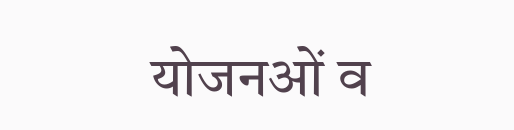योजनओं व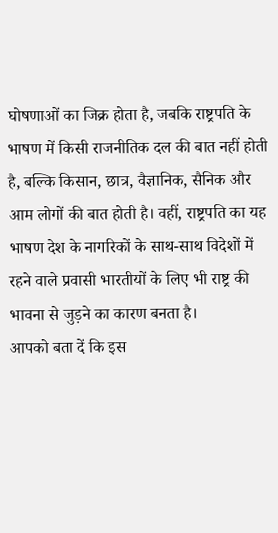घोषणाओं का जिक्र होता है, जबकि राष्ट्रपति के भाषण में किसी राजनीतिक दल की बात नहीं होती है, बल्कि किसान, छात्र, वैज्ञानिक, सैनिक और आम लोगों की बात होती है। वहीं, राष्ट्रपति का यह भाषण देश के नागरिकों के साथ-साथ विदेशों में रहने वाले प्रवासी भारतीयों के लिए भी राष्ट्र की भावना से जुड़ने का कारण बनता है।
आपको बता दें कि इस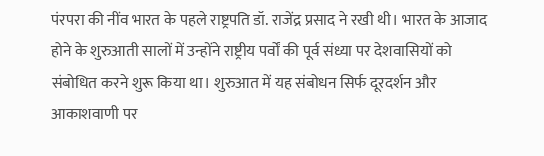पंरपरा की नींव भारत के पहले राष्ट्रपति डॉ. राजेंद्र प्रसाद ने रखी थी। भारत के आजाद होने के शुरुआती सालों में उन्होंने राष्ट्रीय पर्वों की पूर्व संध्या पर देशवासियों को संबोधित करने शुरू किया था। शुरुआत में यह संबोधन सिर्फ दूरदर्शन और आकाशवाणी पर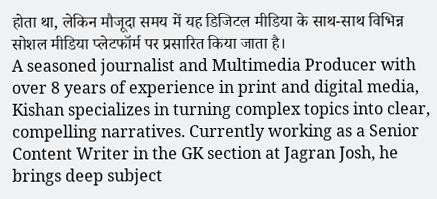होता था, लेकिन मौजूदा समय में यह डिजिटल मीडिया के साथ-साथ विभिन्न सोशल मीडिया प्लेटफॉर्म पर प्रसारित किया जाता है।
A seasoned journalist and Multimedia Producer with over 8 years of experience in print and digital media, Kishan specializes in turning complex topics into clear, compelling narratives. Currently working as a Senior Content Writer in the GK section at Jagran Josh, he brings deep subject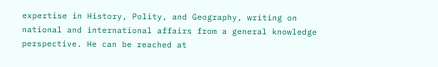expertise in History, Polity, and Geography, writing on national and international affairs from a general knowledge perspective. He can be reached at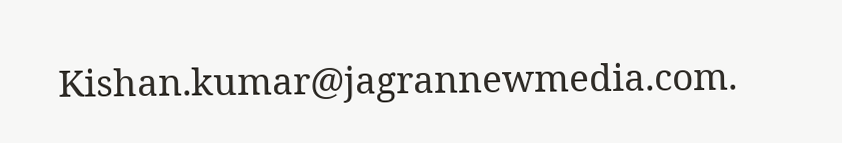Kishan.kumar@jagrannewmedia.com.